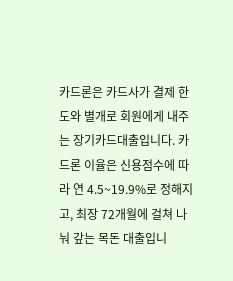카드론은 카드사가 결제 한도와 별개로 회원에게 내주는 장기카드대출입니다. 카드론 이율은 신용점수에 따라 연 4.5~19.9%로 정해지고, 최장 72개월에 걸쳐 나눠 갚는 목돈 대출입니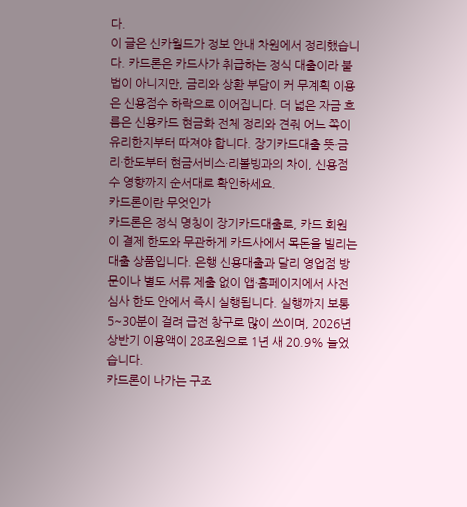다.
이 글은 신카월드가 정보 안내 차원에서 정리했습니다. 카드론은 카드사가 취급하는 정식 대출이라 불법이 아니지만, 금리와 상환 부담이 커 무계획 이용은 신용점수 하락으로 이어집니다. 더 넓은 자금 흐름은 신용카드 현금화 전체 정리와 견줘 어느 쪽이 유리한지부터 따져야 합니다. 장기카드대출 뜻·금리·한도부터 현금서비스·리볼빙과의 차이, 신용점수 영향까지 순서대로 확인하세요.
카드론이란 무엇인가
카드론은 정식 명칭이 장기카드대출로, 카드 회원이 결제 한도와 무관하게 카드사에서 목돈을 빌리는 대출 상품입니다. 은행 신용대출과 달리 영업점 방문이나 별도 서류 제출 없이 앱·홈페이지에서 사전심사 한도 안에서 즉시 실행됩니다. 실행까지 보통 5~30분이 걸려 급전 창구로 많이 쓰이며, 2026년 상반기 이용액이 28조원으로 1년 새 20.9% 늘었습니다.
카드론이 나가는 구조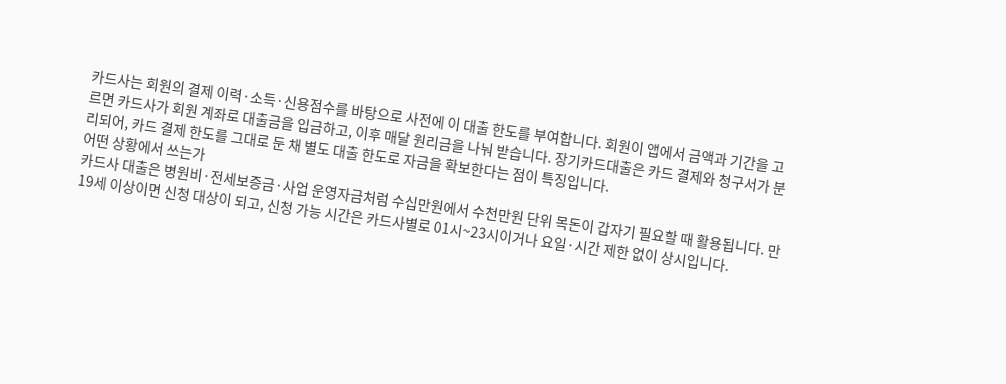카드사는 회원의 결제 이력·소득·신용점수를 바탕으로 사전에 이 대출 한도를 부여합니다. 회원이 앱에서 금액과 기간을 고르면 카드사가 회원 계좌로 대출금을 입금하고, 이후 매달 원리금을 나눠 받습니다. 장기카드대출은 카드 결제와 청구서가 분리되어, 카드 결제 한도를 그대로 둔 채 별도 대출 한도로 자금을 확보한다는 점이 특징입니다.
어떤 상황에서 쓰는가
카드사 대출은 병원비·전세보증금·사업 운영자금처럼 수십만원에서 수천만원 단위 목돈이 갑자기 필요할 때 활용됩니다. 만 19세 이상이면 신청 대상이 되고, 신청 가능 시간은 카드사별로 01시~23시이거나 요일·시간 제한 없이 상시입니다.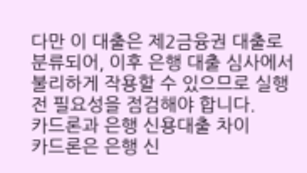다만 이 대출은 제2금융권 대출로 분류되어, 이후 은행 대출 심사에서 불리하게 작용할 수 있으므로 실행 전 필요성을 점검해야 합니다.
카드론과 은행 신용대출 차이
카드론은 은행 신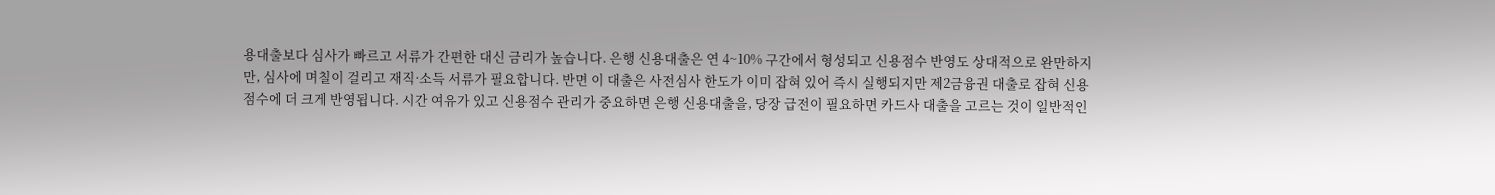용대출보다 심사가 빠르고 서류가 간편한 대신 금리가 높습니다. 은행 신용대출은 연 4~10% 구간에서 형성되고 신용점수 반영도 상대적으로 완만하지만, 심사에 며칠이 걸리고 재직·소득 서류가 필요합니다. 반면 이 대출은 사전심사 한도가 이미 잡혀 있어 즉시 실행되지만 제2금융권 대출로 잡혀 신용점수에 더 크게 반영됩니다. 시간 여유가 있고 신용점수 관리가 중요하면 은행 신용대출을, 당장 급전이 필요하면 카드사 대출을 고르는 것이 일반적인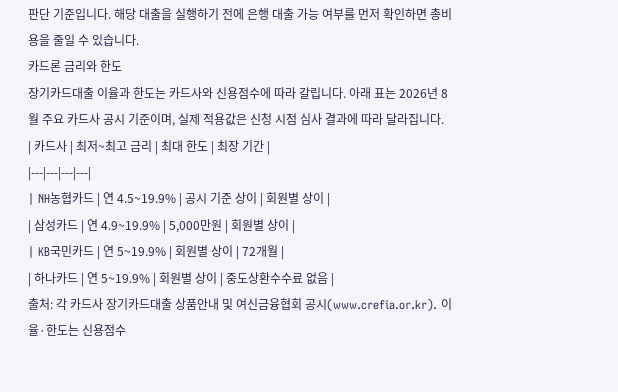판단 기준입니다. 해당 대출을 실행하기 전에 은행 대출 가능 여부를 먼저 확인하면 총비용을 줄일 수 있습니다.
카드론 금리와 한도
장기카드대출 이율과 한도는 카드사와 신용점수에 따라 갈립니다. 아래 표는 2026년 8월 주요 카드사 공시 기준이며, 실제 적용값은 신청 시점 심사 결과에 따라 달라집니다.
| 카드사 | 최저~최고 금리 | 최대 한도 | 최장 기간 |
|---|---|---|---|
| NH농협카드 | 연 4.5~19.9% | 공시 기준 상이 | 회원별 상이 |
| 삼성카드 | 연 4.9~19.9% | 5,000만원 | 회원별 상이 |
| KB국민카드 | 연 5~19.9% | 회원별 상이 | 72개월 |
| 하나카드 | 연 5~19.9% | 회원별 상이 | 중도상환수수료 없음 |
출처: 각 카드사 장기카드대출 상품안내 및 여신금융협회 공시(www.crefia.or.kr). 이율·한도는 신용점수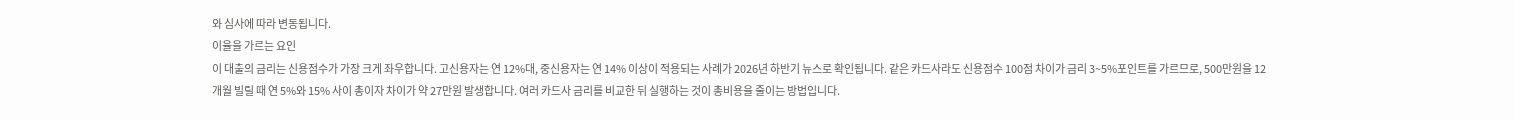와 심사에 따라 변동됩니다.
이율을 가르는 요인
이 대출의 금리는 신용점수가 가장 크게 좌우합니다. 고신용자는 연 12%대, 중신용자는 연 14% 이상이 적용되는 사례가 2026년 하반기 뉴스로 확인됩니다. 같은 카드사라도 신용점수 100점 차이가 금리 3~5%포인트를 가르므로, 500만원을 12개월 빌릴 때 연 5%와 15% 사이 총이자 차이가 약 27만원 발생합니다. 여러 카드사 금리를 비교한 뒤 실행하는 것이 총비용을 줄이는 방법입니다.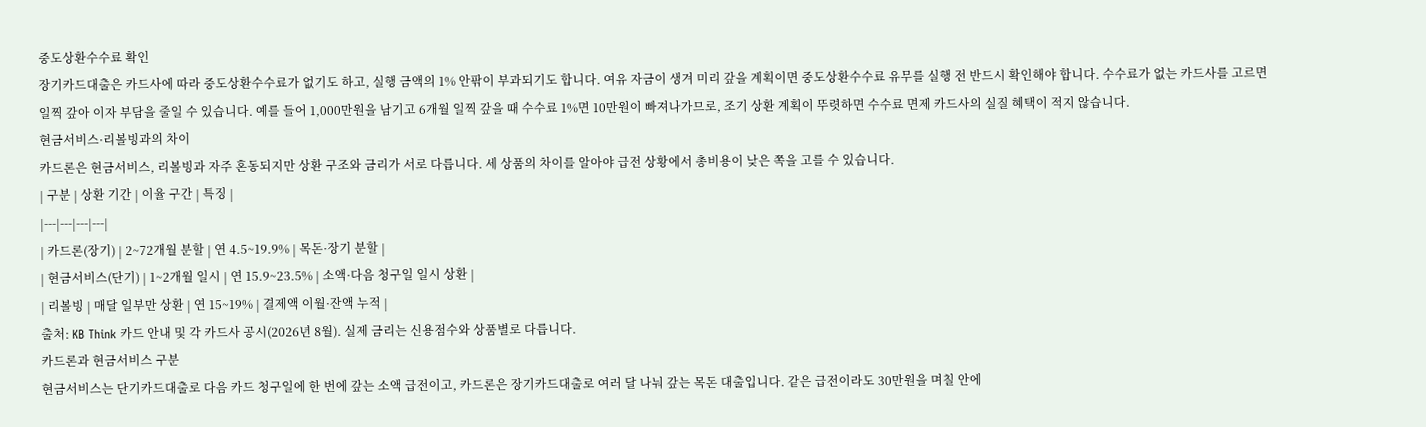중도상환수수료 확인
장기카드대출은 카드사에 따라 중도상환수수료가 없기도 하고, 실행 금액의 1% 안팎이 부과되기도 합니다. 여유 자금이 생겨 미리 갚을 계획이면 중도상환수수료 유무를 실행 전 반드시 확인해야 합니다. 수수료가 없는 카드사를 고르면 일찍 갚아 이자 부담을 줄일 수 있습니다. 예를 들어 1,000만원을 남기고 6개월 일찍 갚을 때 수수료 1%면 10만원이 빠져나가므로, 조기 상환 계획이 뚜렷하면 수수료 면제 카드사의 실질 혜택이 적지 않습니다.
현금서비스·리볼빙과의 차이
카드론은 현금서비스, 리볼빙과 자주 혼동되지만 상환 구조와 금리가 서로 다릅니다. 세 상품의 차이를 알아야 급전 상황에서 총비용이 낮은 쪽을 고를 수 있습니다.
| 구분 | 상환 기간 | 이율 구간 | 특징 |
|---|---|---|---|
| 카드론(장기) | 2~72개월 분할 | 연 4.5~19.9% | 목돈·장기 분할 |
| 현금서비스(단기) | 1~2개월 일시 | 연 15.9~23.5% | 소액·다음 청구일 일시 상환 |
| 리볼빙 | 매달 일부만 상환 | 연 15~19% | 결제액 이월·잔액 누적 |
출처: KB Think 카드 안내 및 각 카드사 공시(2026년 8월). 실제 금리는 신용점수와 상품별로 다릅니다.
카드론과 현금서비스 구분
현금서비스는 단기카드대출로 다음 카드 청구일에 한 번에 갚는 소액 급전이고, 카드론은 장기카드대출로 여러 달 나눠 갚는 목돈 대출입니다. 같은 급전이라도 30만원을 며칠 안에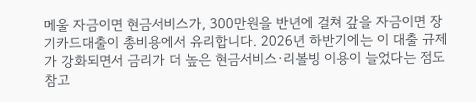메울 자금이면 현금서비스가, 300만원을 반년에 걸쳐 갚을 자금이면 장기카드대출이 총비용에서 유리합니다. 2026년 하반기에는 이 대출 규제가 강화되면서 금리가 더 높은 현금서비스·리볼빙 이용이 늘었다는 점도 참고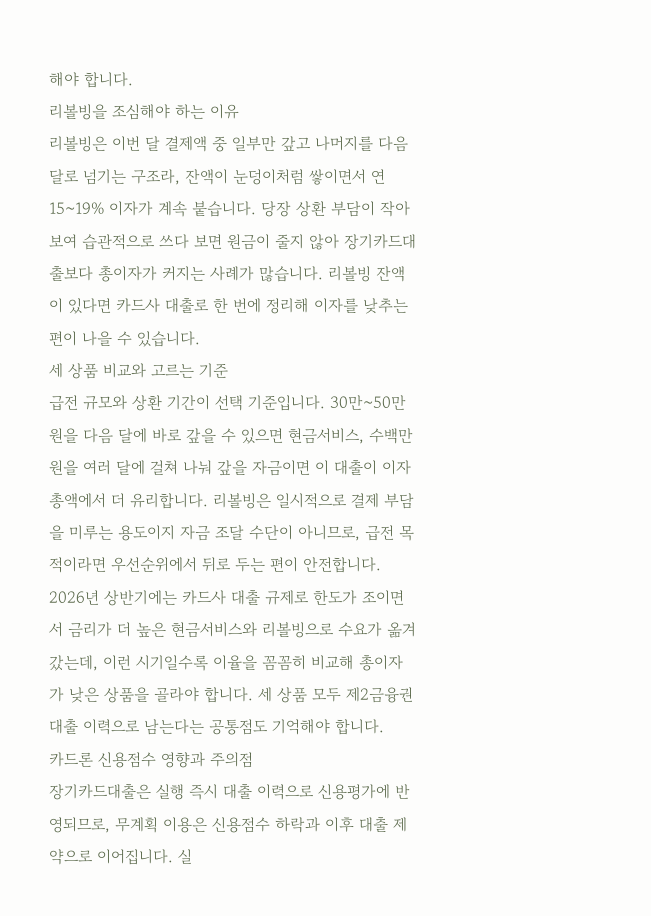해야 합니다.
리볼빙을 조심해야 하는 이유
리볼빙은 이번 달 결제액 중 일부만 갚고 나머지를 다음 달로 넘기는 구조라, 잔액이 눈덩이처럼 쌓이면서 연 15~19% 이자가 계속 붙습니다. 당장 상환 부담이 작아 보여 습관적으로 쓰다 보면 원금이 줄지 않아 장기카드대출보다 총이자가 커지는 사례가 많습니다. 리볼빙 잔액이 있다면 카드사 대출로 한 번에 정리해 이자를 낮추는 편이 나을 수 있습니다.
세 상품 비교와 고르는 기준
급전 규모와 상환 기간이 선택 기준입니다. 30만~50만원을 다음 달에 바로 갚을 수 있으면 현금서비스, 수백만원을 여러 달에 걸쳐 나눠 갚을 자금이면 이 대출이 이자 총액에서 더 유리합니다. 리볼빙은 일시적으로 결제 부담을 미루는 용도이지 자금 조달 수단이 아니므로, 급전 목적이라면 우선순위에서 뒤로 두는 편이 안전합니다. 2026년 상반기에는 카드사 대출 규제로 한도가 조이면서 금리가 더 높은 현금서비스와 리볼빙으로 수요가 옮겨 갔는데, 이런 시기일수록 이율을 꼼꼼히 비교해 총이자가 낮은 상품을 골라야 합니다. 세 상품 모두 제2금융권 대출 이력으로 남는다는 공통점도 기억해야 합니다.
카드론 신용점수 영향과 주의점
장기카드대출은 실행 즉시 대출 이력으로 신용평가에 반영되므로, 무계획 이용은 신용점수 하락과 이후 대출 제약으로 이어집니다. 실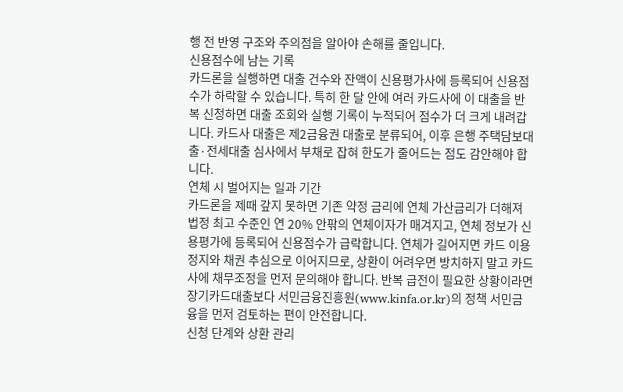행 전 반영 구조와 주의점을 알아야 손해를 줄입니다.
신용점수에 남는 기록
카드론을 실행하면 대출 건수와 잔액이 신용평가사에 등록되어 신용점수가 하락할 수 있습니다. 특히 한 달 안에 여러 카드사에 이 대출을 반복 신청하면 대출 조회와 실행 기록이 누적되어 점수가 더 크게 내려갑니다. 카드사 대출은 제2금융권 대출로 분류되어, 이후 은행 주택담보대출·전세대출 심사에서 부채로 잡혀 한도가 줄어드는 점도 감안해야 합니다.
연체 시 벌어지는 일과 기간
카드론을 제때 갚지 못하면 기존 약정 금리에 연체 가산금리가 더해져 법정 최고 수준인 연 20% 안팎의 연체이자가 매겨지고, 연체 정보가 신용평가에 등록되어 신용점수가 급락합니다. 연체가 길어지면 카드 이용 정지와 채권 추심으로 이어지므로, 상환이 어려우면 방치하지 말고 카드사에 채무조정을 먼저 문의해야 합니다. 반복 급전이 필요한 상황이라면 장기카드대출보다 서민금융진흥원(www.kinfa.or.kr)의 정책 서민금융을 먼저 검토하는 편이 안전합니다.
신청 단계와 상환 관리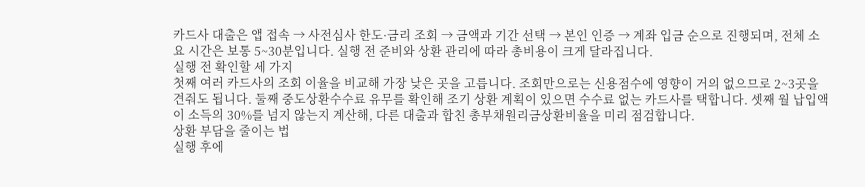카드사 대출은 앱 접속 → 사전심사 한도·금리 조회 → 금액과 기간 선택 → 본인 인증 → 계좌 입금 순으로 진행되며, 전체 소요 시간은 보통 5~30분입니다. 실행 전 준비와 상환 관리에 따라 총비용이 크게 달라집니다.
실행 전 확인할 세 가지
첫째 여러 카드사의 조회 이율을 비교해 가장 낮은 곳을 고릅니다. 조회만으로는 신용점수에 영향이 거의 없으므로 2~3곳을 견줘도 됩니다. 둘째 중도상환수수료 유무를 확인해 조기 상환 계획이 있으면 수수료 없는 카드사를 택합니다. 셋째 월 납입액이 소득의 30%를 넘지 않는지 계산해, 다른 대출과 합친 총부채원리금상환비율을 미리 점검합니다.
상환 부담을 줄이는 법
실행 후에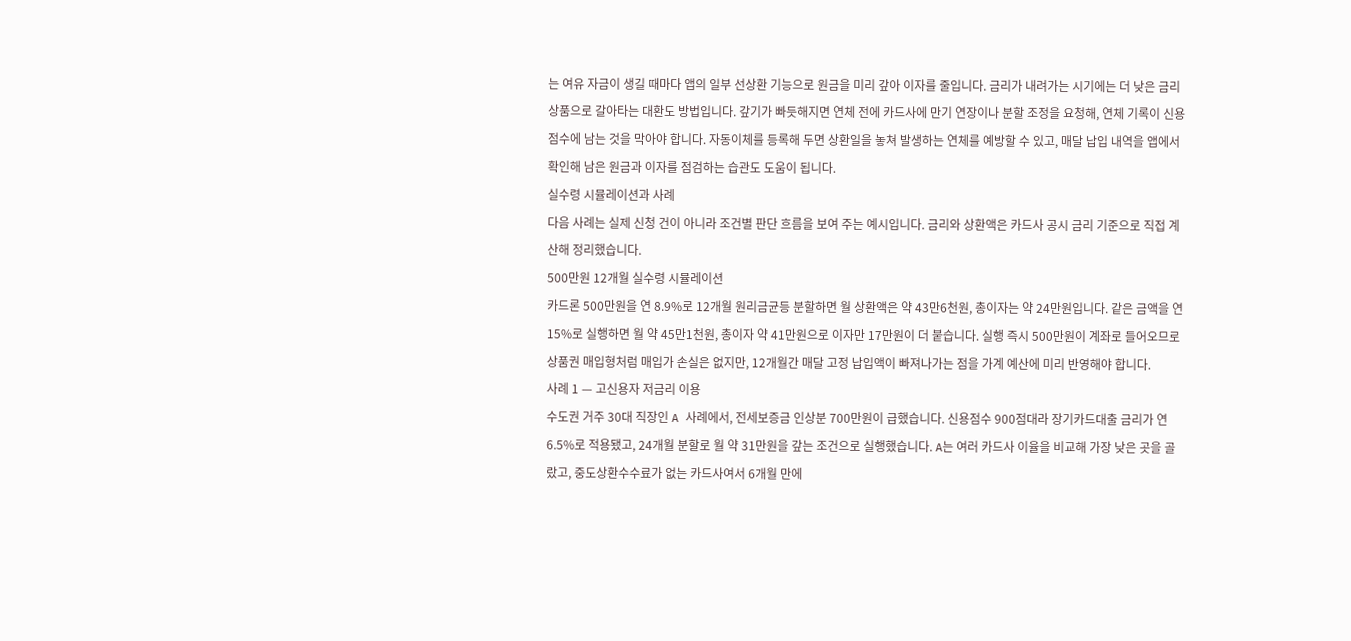는 여유 자금이 생길 때마다 앱의 일부 선상환 기능으로 원금을 미리 갚아 이자를 줄입니다. 금리가 내려가는 시기에는 더 낮은 금리 상품으로 갈아타는 대환도 방법입니다. 갚기가 빠듯해지면 연체 전에 카드사에 만기 연장이나 분할 조정을 요청해, 연체 기록이 신용점수에 남는 것을 막아야 합니다. 자동이체를 등록해 두면 상환일을 놓쳐 발생하는 연체를 예방할 수 있고, 매달 납입 내역을 앱에서 확인해 남은 원금과 이자를 점검하는 습관도 도움이 됩니다.
실수령 시뮬레이션과 사례
다음 사례는 실제 신청 건이 아니라 조건별 판단 흐름을 보여 주는 예시입니다. 금리와 상환액은 카드사 공시 금리 기준으로 직접 계산해 정리했습니다.
500만원 12개월 실수령 시뮬레이션
카드론 500만원을 연 8.9%로 12개월 원리금균등 분할하면 월 상환액은 약 43만6천원, 총이자는 약 24만원입니다. 같은 금액을 연 15%로 실행하면 월 약 45만1천원, 총이자 약 41만원으로 이자만 17만원이 더 붙습니다. 실행 즉시 500만원이 계좌로 들어오므로 상품권 매입형처럼 매입가 손실은 없지만, 12개월간 매달 고정 납입액이 빠져나가는 점을 가계 예산에 미리 반영해야 합니다.
사례 1 — 고신용자 저금리 이용
수도권 거주 30대 직장인 A 사례에서, 전세보증금 인상분 700만원이 급했습니다. 신용점수 900점대라 장기카드대출 금리가 연 6.5%로 적용됐고, 24개월 분할로 월 약 31만원을 갚는 조건으로 실행했습니다. A는 여러 카드사 이율을 비교해 가장 낮은 곳을 골랐고, 중도상환수수료가 없는 카드사여서 6개월 만에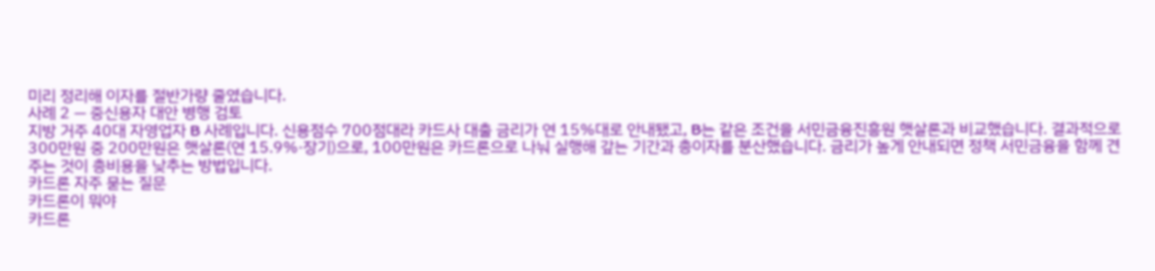미리 정리해 이자를 절반가량 줄였습니다.
사례 2 — 중신용자 대안 병행 검토
지방 거주 40대 자영업자 B 사례입니다. 신용점수 700점대라 카드사 대출 금리가 연 15%대로 안내됐고, B는 같은 조건을 서민금융진흥원 햇살론과 비교했습니다. 결과적으로 300만원 중 200만원은 햇살론(연 15.9%·장기)으로, 100만원은 카드론으로 나눠 실행해 갚는 기간과 총이자를 분산했습니다. 금리가 높게 안내되면 정책 서민금융을 함께 견주는 것이 총비용을 낮추는 방법입니다.
카드론 자주 묻는 질문
카드론이 뭐야
카드론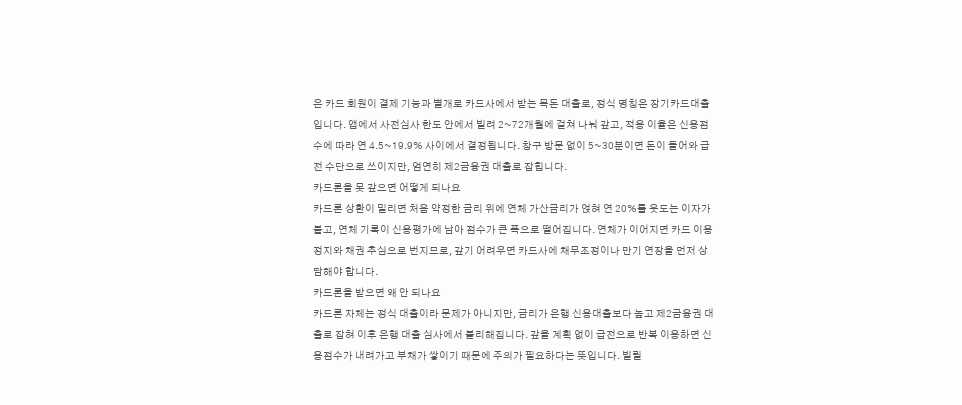은 카드 회원이 결제 기능과 별개로 카드사에서 받는 목돈 대출로, 정식 명칭은 장기카드대출입니다. 앱에서 사전심사 한도 안에서 빌려 2~72개월에 걸쳐 나눠 갚고, 적용 이율은 신용점수에 따라 연 4.5~19.9% 사이에서 결정됩니다. 창구 방문 없이 5~30분이면 돈이 들어와 급전 수단으로 쓰이지만, 엄연히 제2금융권 대출로 잡힙니다.
카드론을 못 갚으면 어떻게 되나요
카드론 상환이 밀리면 처음 약정한 금리 위에 연체 가산금리가 얹혀 연 20%를 웃도는 이자가 붙고, 연체 기록이 신용평가에 남아 점수가 큰 폭으로 떨어집니다. 연체가 이어지면 카드 이용 정지와 채권 추심으로 번지므로, 갚기 어려우면 카드사에 채무조정이나 만기 연장을 먼저 상담해야 합니다.
카드론을 받으면 왜 안 되나요
카드론 자체는 정식 대출이라 문제가 아니지만, 금리가 은행 신용대출보다 높고 제2금융권 대출로 잡혀 이후 은행 대출 심사에서 불리해집니다. 갚을 계획 없이 급전으로 반복 이용하면 신용점수가 내려가고 부채가 쌓이기 때문에 주의가 필요하다는 뜻입니다. 빌릴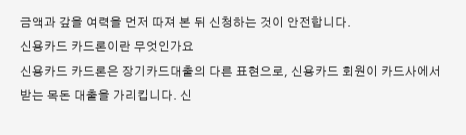금액과 갚을 여력을 먼저 따져 본 뒤 신청하는 것이 안전합니다.
신용카드 카드론이란 무엇인가요
신용카드 카드론은 장기카드대출의 다른 표현으로, 신용카드 회원이 카드사에서 받는 목돈 대출을 가리킵니다. 신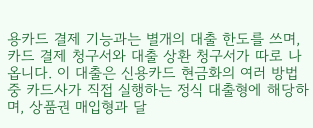용카드 결제 기능과는 별개의 대출 한도를 쓰며, 카드 결제 청구서와 대출 상환 청구서가 따로 나옵니다. 이 대출은 신용카드 현금화의 여러 방법 중 카드사가 직접 실행하는 정식 대출형에 해당하며, 상품권 매입형과 달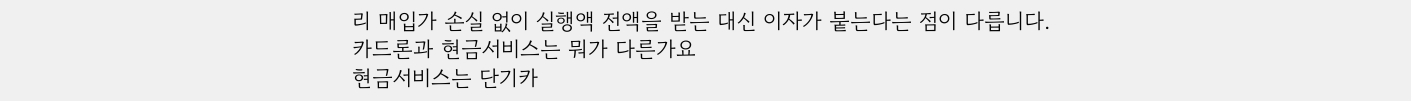리 매입가 손실 없이 실행액 전액을 받는 대신 이자가 붙는다는 점이 다릅니다.
카드론과 현금서비스는 뭐가 다른가요
현금서비스는 단기카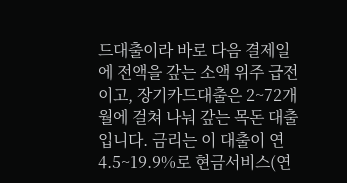드대출이라 바로 다음 결제일에 전액을 갚는 소액 위주 급전이고, 장기카드대출은 2~72개월에 걸쳐 나눠 갚는 목돈 대출입니다. 금리는 이 대출이 연 4.5~19.9%로 현금서비스(연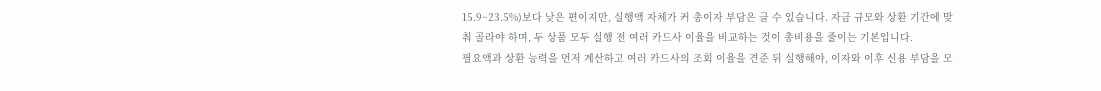15.9~23.5%)보다 낮은 편이지만, 실행액 자체가 커 총이자 부담은 클 수 있습니다. 자금 규모와 상환 기간에 맞춰 골라야 하며, 두 상품 모두 실행 전 여러 카드사 이율을 비교하는 것이 총비용을 줄이는 기본입니다.
필요액과 상환 능력을 먼저 계산하고 여러 카드사의 조회 이율을 견준 뒤 실행해야, 이자와 이후 신용 부담을 모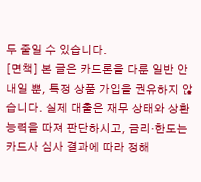두 줄일 수 있습니다.
[면책] 본 글은 카드론을 다룬 일반 안내일 뿐, 특정 상품 가입을 권유하지 않습니다. 실제 대출은 재무 상태와 상환 능력을 따져 판단하시고, 금리·한도는 카드사 심사 결과에 따라 정해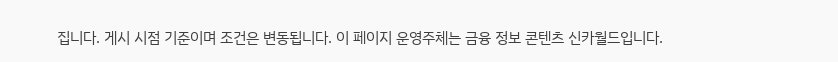집니다. 게시 시점 기준이며 조건은 변동됩니다. 이 페이지 운영주체는 금융 정보 콘텐츠 신카월드입니다.